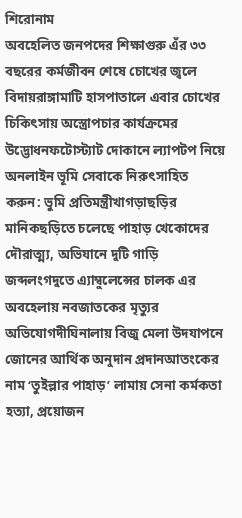শিরোনাম
অবহেলিত জনপদের শিক্ষাগুরু এঁর ৩৩ বছরের কর্মজীবন শেষে চোখের জ্বলে বিদায়রাঙ্গামাটি হাসপাতালে এবার চোখের চিকিৎসায় অস্ত্রোপচার কার্যক্রমের উদ্ভোধনফটোস্ট্যাট দোকানে ল্যাপটপ নিয়ে অনলাইন ভূমি সেবাকে নিরুৎসাহিত করুন: ভুমি প্রতিমন্ত্রীখাগড়াছড়ির মানিকছড়িতে চলেছে পাহাড় খেকোদের দৌরাত্ম্য, অভিযানে দুটি গাড়ি জব্দলংগদুতে এ্যাম্বুলেন্সের চালক এর অবহেলায় নবজাতকের মৃত্যুর অভিযোগদীঘিনালায় বিজু মেলা উদযাপনে জোনের আর্থিক অনুদান প্রদানআতংকের নাম ‘তুইল্লার পাহাড়’ লামায় সেনা কর্মকতা হত্যা, প্রয়োজন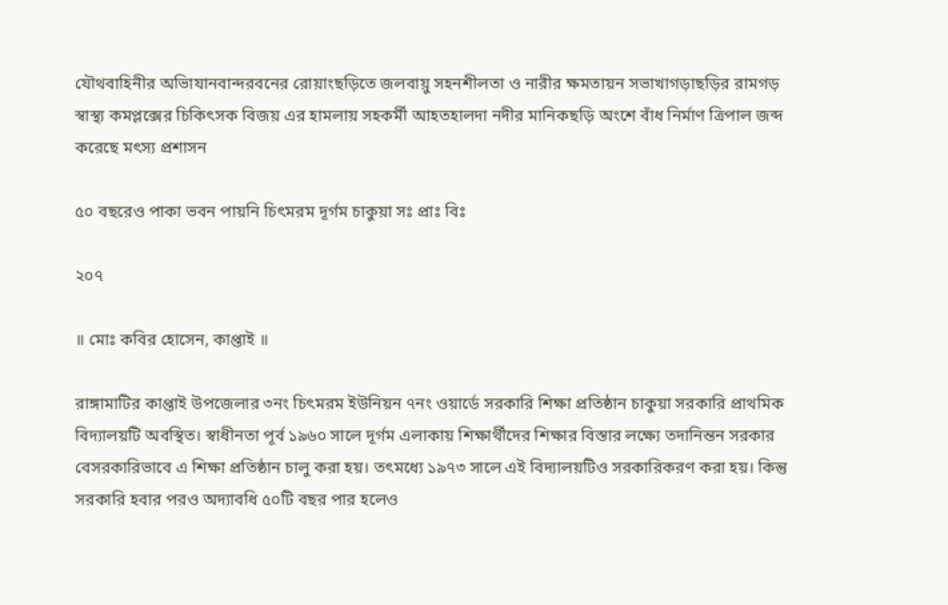যৌথবাহিনীর অভিাযানবান্দরবনের রোয়াংছড়িতে জলবায়ু সহনশীলতা ও নারীর ক্ষমতায়ন সভাখাগড়াছড়ির রামগড় স্বাস্থ্য কমপ্লক্সের চিকিৎসক বিজয় এর হামলায় সহকর্মী আহতহালদা নদীর মানিকছড়ি অংশে বাঁধ নির্মাণ ত্রিপাল জব্দ করেছে মৎস্য প্রশাসন

৫০ বছরেও পাকা ভবন পায়নি চিৎমরম দূর্গম চাকুয়া সঃ প্রাঃ বিঃ

২০৭

॥ মোঃ কবির হোসেন, কাপ্তাই ॥

রাঙ্গামাটির কাপ্তাই উপজেলার ৩নং চিৎমরম ইউনিয়ন ৭নং ওয়ার্ডে সরকারি শিক্ষা প্রতিষ্ঠান চাকুয়া সরকারি প্রাথমিক বিদ্যালয়টি অবস্থিত। স্বাধীনতা পূর্ব ১৯৬০ সালে দূর্গম এলাকায় শিক্ষার্থীদের শিক্ষার বিস্তার লক্ষ্যে তদানিন্তন সরকার বেসরকারিভাবে এ শিক্ষা প্রতিষ্ঠান চালু করা হয়। তৎমধ্যে ১৯৭৩ সালে এই বিদ্যালয়টিও সরকারিকরণ করা হয়। কিন্তু সরকারি হবার পরও অদ্যাবধি ৫০টি বছর পার হলেও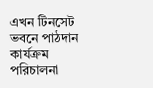এখন টিনসেট ভবনে পাঠদান কার্যক্রম পরিচালনা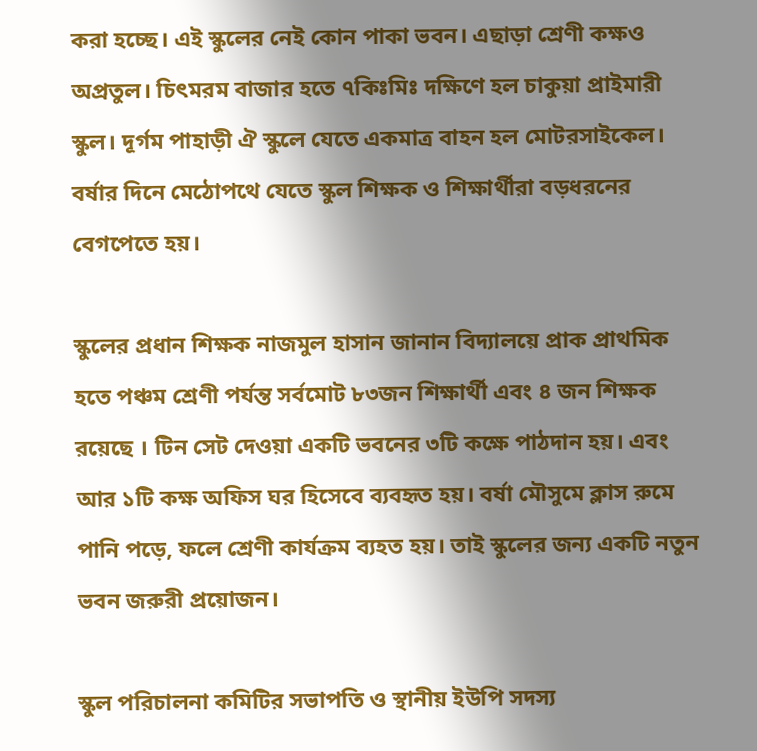করা হচ্ছে। এই স্কুলের নেই কোন পাকা ভবন। এছাড়া শ্রেণী কক্ষও অপ্রতুল। চিৎমরম বাজার হতে ৭কিঃমিঃ দক্ষিণে হল চাকুয়া প্রাইমারী স্কুল। দূর্গম পাহাড়ী ঐ স্কুলে যেতে একমাত্র বাহন হল মোটরসাইকেল। বর্ষার দিনে মেঠোপথে যেতে স্কুল শিক্ষক ও শিক্ষার্থীরা বড়ধরনের বেগপেতে হয়।

স্কুলের প্রধান শিক্ষক নাজমুল হাসান জানান বিদ্যালয়ে প্রাক প্রাথমিক হতে পঞ্চম শ্রেণী পর্যন্ত সর্বমোট ৮৩জন শিক্ষার্থী এবং ৪ জন শিক্ষক রয়েছে । টিন সেট দেওয়া একটি ভবনের ৩টি কক্ষে পাঠদান হয়। এবং আর ১টি কক্ষ অফিস ঘর হিসেবে ব্যবহৃত হয়। বর্ষা মৌসুমে ক্লাস রুমে পানি পড়ে, ফলে শ্রেণী কার্যক্রম ব্যহত হয়। তাই স্কুলের জন্য একটি নতুন ভবন জরুরী প্রয়োজন।

স্কুল পরিচালনা কমিটির সভাপতি ও স্থানীয় ইউপি সদস্য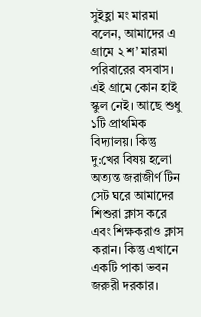সুইহ্লা মং মারমা বলেন, আমাদের এ গ্রামে ২ শ’ মারমা পরিবারের বসবাস। এই গ্রামে কোন হাই স্কুল নেই। আছে শুধু ১টি প্রাথমিক বিদ্যালয়। কিন্তু দু:খের বিষয় হলো অত্যন্ত জরাজীর্ণ টিন সেট ঘরে আমাদের শিশুরা ক্লাস করে এবং শিক্ষকরাও ক্লাস করান। কিন্তু এখানে একটি পাকা ভবন জরুরী দরকার।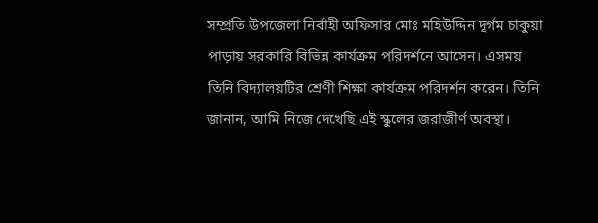সম্প্রতি উপজেলা নির্বাহী অফিসার মোঃ মহিউদ্দিন দূর্গম চাকুয়া পাড়ায় সরকারি বিভিন্ন কার্যক্রম পরিদর্শনে আসেন। এসময় তিনি বিদ্যালয়টির শ্রেণী শিক্ষা কার্যক্রম পরিদর্শন করেন। তিনি জানান, আমি নিজে দেখেছি এই স্কুলের জরাজীর্ণ অবস্থা।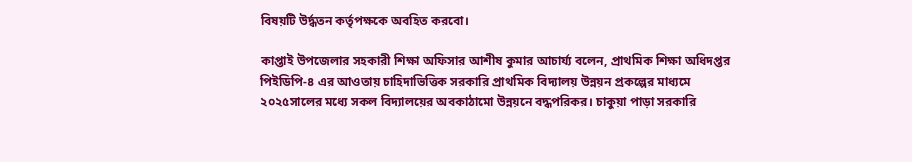বিষয়টি উর্দ্ধতন কর্তৃপক্ষকে অবহিত করবো।

কাপ্তাই উপজেলার সহকারী শিক্ষা অফিসার আশীষ কুমার আচার্য্য বলেন, প্রাথমিক শিক্ষা অধিদপ্তর পিইডিপি-৪ এর আওতায় চাহিদাভিত্তিক সরকারি প্রাথমিক বিদ্যালয় উন্নয়ন প্রকল্পের মাধ্যমে ২০২৫সালের মধ্যে সকল বিদ্যালয়ের অবকাঠামো উন্নয়নে বদ্ধপরিকর। চাকুয়া পাড়া সরকারি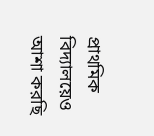প্রাথমিক বিদ্যালয়েও আশা করছি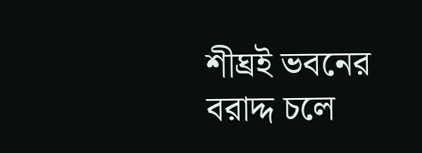শীঘ্রই ভবনের বরাদ্দ চলে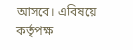আসবে। এবিষয়ে কর্তৃপক্ষ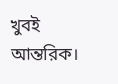খুবই আন্তরিক।